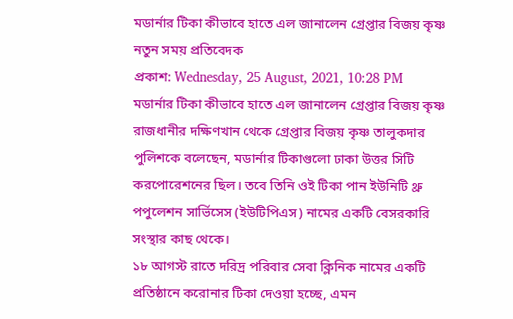মডার্নার টিকা কীভাবে হাতে এল জানালেন গ্রেপ্তার বিজয় কৃষ্ণ
নতুন সময় প্রতিবেদক
প্রকাশ: Wednesday, 25 August, 2021, 10:28 PM
মডার্নার টিকা কীভাবে হাতে এল জানালেন গ্রেপ্তার বিজয় কৃষ্ণ
রাজধানীর দক্ষিণখান থেকে গ্রেপ্তার বিজয় কৃষ্ণ তালুকদার পুলিশকে বলেছেন, মডার্নার টিকাগুলো ঢাকা উত্তর সিটি করপোরেশনের ছিল। তবে তিনি ওই টিকা পান ইউনিটি থ্রু পপুলেশন সার্ভিসেস (ইউটিপিএস) নামের একটি বেসরকারি সংস্থার কাছ থেকে।
১৮ আগস্ট রাতে দরিদ্র পরিবার সেবা ক্লিনিক নামের একটি প্রতিষ্ঠানে করোনার টিকা দেওয়া হচ্ছে, এমন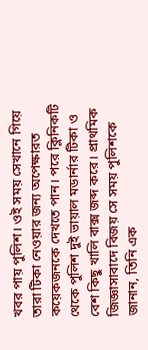খবর পায় পুলিশ। ওই সময় সেখানে গিয়ে তারা টিকা নেওয়ার জন্য অপেক্ষারত কয়েকজনকে দেখতে পান। পরে ক্লিনিকটি থেকে পুলিশ দুই ভায়াল মডার্নার টিকা ও বেশ কিছু খালি বাক্স জব্দ করে। প্রাথমিক জিজ্ঞাসাবাদে বিজয় সে সময় পুলিশকে জানান, তিনি এক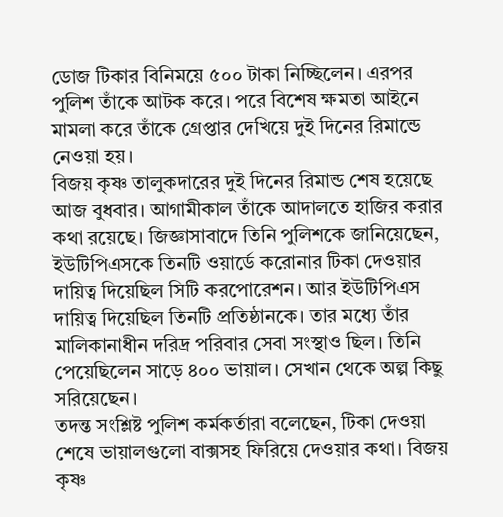ডোজ টিকার বিনিময়ে ৫০০ টাকা নিচ্ছিলেন। এরপর পুলিশ তাঁকে আটক করে। পরে বিশেষ ক্ষমতা আইনে মামলা করে তাঁকে গ্রেপ্তার দেখিয়ে দুই দিনের রিমান্ডে নেওয়া হয়।
বিজয় কৃষ্ণ তালুকদারের দুই দিনের রিমান্ড শেষ হয়েছে আজ বুধবার। আগামীকাল তাঁকে আদালতে হাজির করার কথা রয়েছে। জিজ্ঞাসাবাদে তিনি পুলিশকে জানিয়েছেন, ইউটিপিএসকে তিনটি ওয়ার্ডে করোনার টিকা দেওয়ার দায়িত্ব দিয়েছিল সিটি করপোরেশন। আর ইউটিপিএস দায়িত্ব দিয়েছিল তিনটি প্রতিষ্ঠানকে। তার মধ্যে তাঁর মালিকানাধীন দরিদ্র পরিবার সেবা সংস্থাও ছিল। তিনি পেয়েছিলেন সাড়ে ৪০০ ভায়াল। সেখান থেকে অল্প কিছু সরিয়েছেন।
তদন্ত সংশ্লিষ্ট পুলিশ কর্মকর্তারা বলেছেন, টিকা দেওয়া শেষে ভায়ালগুলো বাক্সসহ ফিরিয়ে দেওয়ার কথা। বিজয় কৃষ্ণ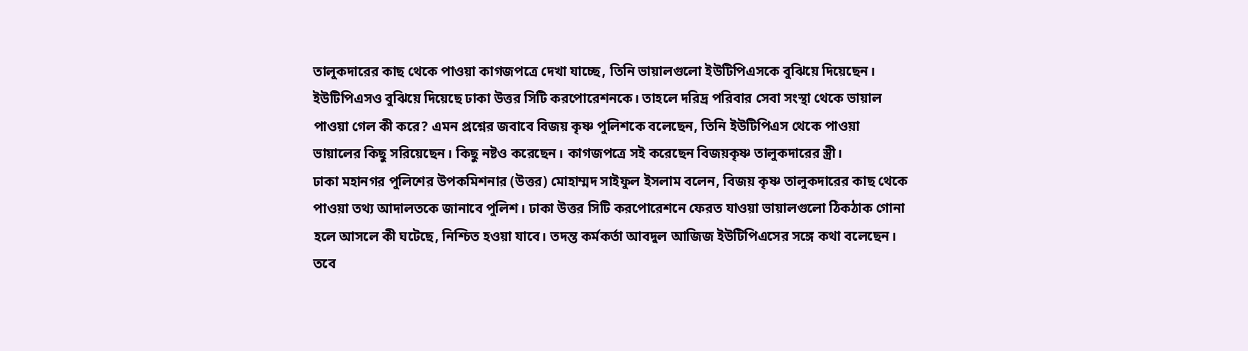তালুকদারের কাছ থেকে পাওয়া কাগজপত্রে দেখা যাচ্ছে, তিনি ভায়ালগুলো ইউটিপিএসকে বুঝিয়ে দিয়েছেন। ইউটিপিএসও বুঝিয়ে দিয়েছে ঢাকা উত্তর সিটি করপোরেশনকে। তাহলে দরিদ্র পরিবার সেবা সংস্থা থেকে ভায়াল পাওয়া গেল কী করে? এমন প্রশ্নের জবাবে বিজয় কৃষ্ণ পুলিশকে বলেছেন, তিনি ইউটিপিএস থেকে পাওয়া ভায়ালের কিছু সরিয়েছেন। কিছু নষ্টও করেছেন। কাগজপত্রে সই করেছেন বিজয়কৃষ্ণ তালুকদারের স্ত্রী।
ঢাকা মহানগর পুলিশের উপকমিশনার (উত্তর) মোহাম্মদ সাইফুল ইসলাম বলেন, বিজয় কৃষ্ণ তালুকদারের কাছ থেকে পাওয়া তথ্য আদালতকে জানাবে পুলিশ। ঢাকা উত্তর সিটি করপোরেশনে ফেরত যাওয়া ভায়ালগুলো ঠিকঠাক গোনা হলে আসলে কী ঘটেছে, নিশ্চিত হওয়া যাবে। তদন্ত কর্মকর্তা আবদুল আজিজ ইউটিপিএসের সঙ্গে কথা বলেছেন।
তবে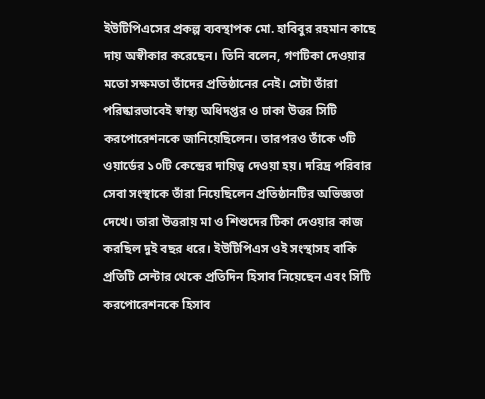ইউটিপিএসের প্রকল্প ব্যবস্থাপক মো. হাবিবুর রহমান কাছে দায় অস্বীকার করেছেন। তিনি বলেন, গণটিকা দেওয়ার মতো সক্ষমতা তাঁদের প্রতিষ্ঠানের নেই। সেটা তাঁরা পরিষ্কারভাবেই স্বাস্থ্য অধিদপ্তর ও ঢাকা উত্তর সিটি করপোরেশনকে জানিয়েছিলেন। তারপরও তাঁকে ৩টি ওয়ার্ডের ১০টি কেন্দ্রের দায়িত্ব দেওয়া হয়। দরিদ্র পরিবার সেবা সংস্থাকে তাঁরা নিয়েছিলেন প্রতিষ্ঠানটির অভিজ্ঞতা দেখে। তারা উত্তরায় মা ও শিশুদের টিকা দেওয়ার কাজ করছিল দুই বছর ধরে। ইউটিপিএস ওই সংস্থাসহ বাকি প্রতিটি সেন্টার থেকে প্রতিদিন হিসাব নিয়েছেন এবং সিটি করপোরেশনকে হিসাব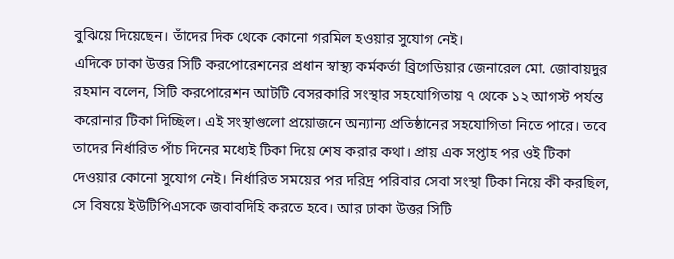বুঝিয়ে দিয়েছেন। তাঁদের দিক থেকে কোনো গরমিল হওয়ার সুযোগ নেই।
এদিকে ঢাকা উত্তর সিটি করপোরেশনের প্রধান স্বাস্থ্য কর্মকর্তা ব্রিগেডিয়ার জেনারেল মো. জোবায়দুর রহমান বলেন, সিটি করপোরেশন আটটি বেসরকারি সংস্থার সহযোগিতায় ৭ থেকে ১২ আগস্ট পর্যন্ত করোনার টিকা দিচ্ছিল। এই সংস্থাগুলো প্রয়োজনে অন্যান্য প্রতিষ্ঠানের সহযোগিতা নিতে পারে। তবে তাদের নির্ধারিত পাঁচ দিনের মধ্যেই টিকা দিয়ে শেষ করার কথা। প্রায় এক সপ্তাহ পর ওই টিকা দেওয়ার কোনো সুযোগ নেই। নির্ধারিত সময়ের পর দরিদ্র পরিবার সেবা সংস্থা টিকা নিয়ে কী করছিল, সে বিষয়ে ইউটিপিএসকে জবাবদিহি করতে হবে। আর ঢাকা উত্তর সিটি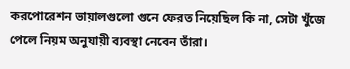করপোরেশন ভায়ালগুলো গুনে ফেরত নিয়েছিল কি না, সেটা খুঁজে পেলে নিয়ম অনুযায়ী ব্যবস্থা নেবেন তাঁরা।